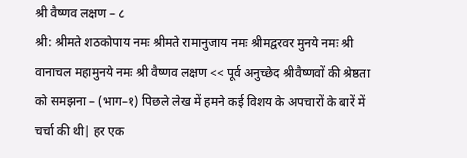श्री वैष्णव लक्षण – ८
श्री: श्रीमते शठकोपाय नमः श्रीमते रामानुजाय नमः श्रीमद्वरवर मुनये नमः श्री वानाचल महामुनये नमः श्री वैष्णव लक्षण << पूर्व अनुच्छेद श्रीवैष्णवों की श्रेष्ठता को समझना – (भाग–१) पिछले लेख में हमने कई विशय के अपचारों के बारें में चर्चा की थी| हर एक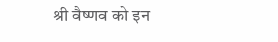श्री वैष्णव को इन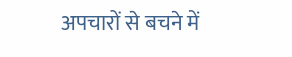अपचारों से बचने में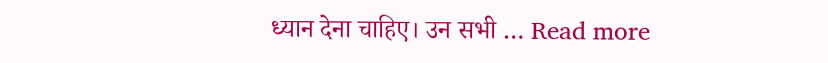ध्यान देना चाहिए। उन सभी … Read more